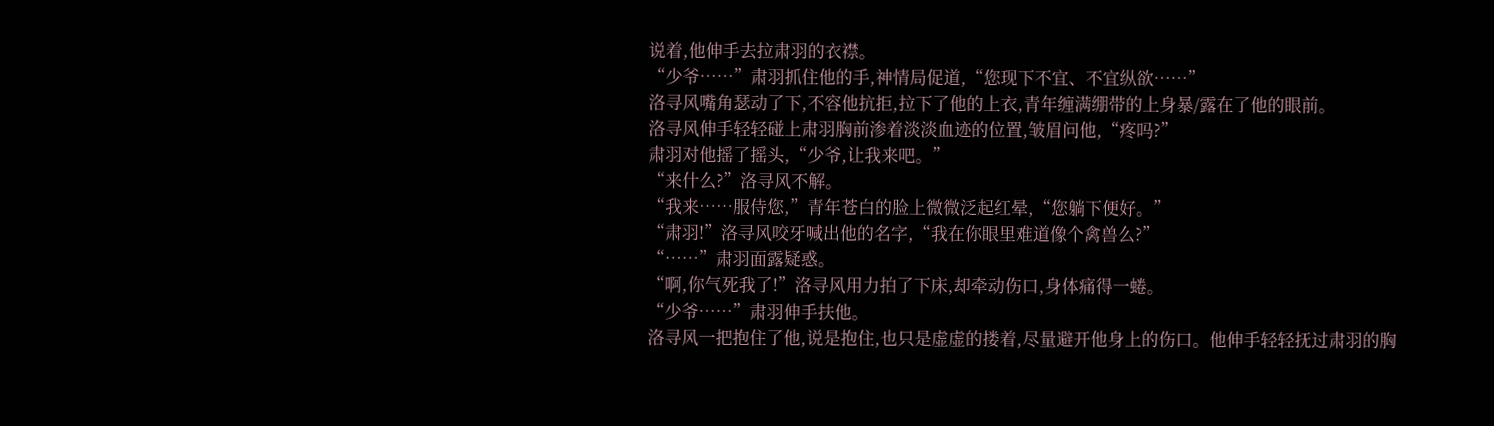说着,他伸手去拉肃羽的衣襟。
“少爷……”肃羽抓住他的手,神情局促道,“您现下不宜、不宜纵欲……”
洛寻风嘴角瑟动了下,不容他抗拒,拉下了他的上衣,青年缠满绷带的上身暴/露在了他的眼前。
洛寻风伸手轻轻碰上肃羽胸前渗着淡淡血迹的位置,皱眉问他,“疼吗?”
肃羽对他摇了摇头,“少爷,让我来吧。”
“来什么?”洛寻风不解。
“我来……服侍您,”青年苍白的脸上微微泛起红晕,“您躺下便好。”
“肃羽!”洛寻风咬牙喊出他的名字,“我在你眼里难道像个禽兽么?”
“……”肃羽面露疑惑。
“啊,你气死我了!”洛寻风用力拍了下床,却牵动伤口,身体痛得一蜷。
“少爷……”肃羽伸手扶他。
洛寻风一把抱住了他,说是抱住,也只是虚虚的搂着,尽量避开他身上的伤口。他伸手轻轻抚过肃羽的胸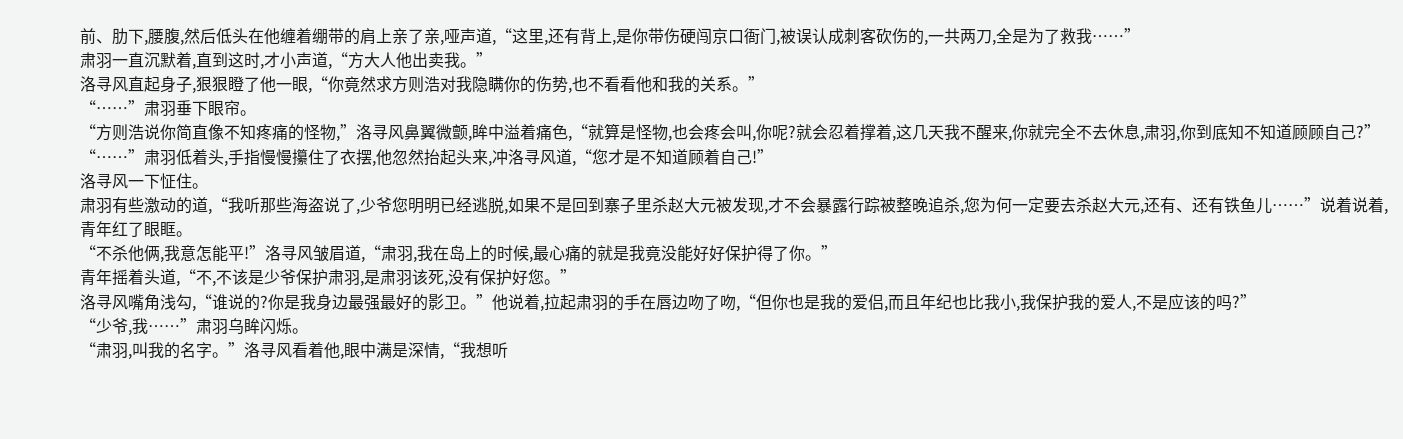前、肋下,腰腹,然后低头在他缠着绷带的肩上亲了亲,哑声道,“这里,还有背上,是你带伤硬闯京口衙门,被误认成刺客砍伤的,一共两刀,全是为了救我……”
肃羽一直沉默着,直到这时,才小声道,“方大人他出卖我。”
洛寻风直起身子,狠狠瞪了他一眼,“你竟然求方则浩对我隐瞒你的伤势,也不看看他和我的关系。”
“……”肃羽垂下眼帘。
“方则浩说你简直像不知疼痛的怪物,”洛寻风鼻翼微颤,眸中溢着痛色,“就算是怪物,也会疼会叫,你呢?就会忍着撑着,这几天我不醒来,你就完全不去休息,肃羽,你到底知不知道顾顾自己?”
“……”肃羽低着头,手指慢慢攥住了衣摆,他忽然抬起头来,冲洛寻风道,“您才是不知道顾着自己!”
洛寻风一下怔住。
肃羽有些激动的道,“我听那些海盗说了,少爷您明明已经逃脱,如果不是回到寨子里杀赵大元被发现,才不会暴露行踪被整晚追杀,您为何一定要去杀赵大元,还有、还有铁鱼儿……”说着说着,青年红了眼眶。
“不杀他俩,我意怎能平!”洛寻风皱眉道,“肃羽,我在岛上的时候,最心痛的就是我竟没能好好保护得了你。”
青年摇着头道,“不,不该是少爷保护肃羽,是肃羽该死,没有保护好您。”
洛寻风嘴角浅勾,“谁说的?你是我身边最强最好的影卫。”他说着,拉起肃羽的手在唇边吻了吻,“但你也是我的爱侣,而且年纪也比我小,我保护我的爱人,不是应该的吗?”
“少爷,我……”肃羽乌眸闪烁。
“肃羽,叫我的名字。”洛寻风看着他,眼中满是深情,“我想听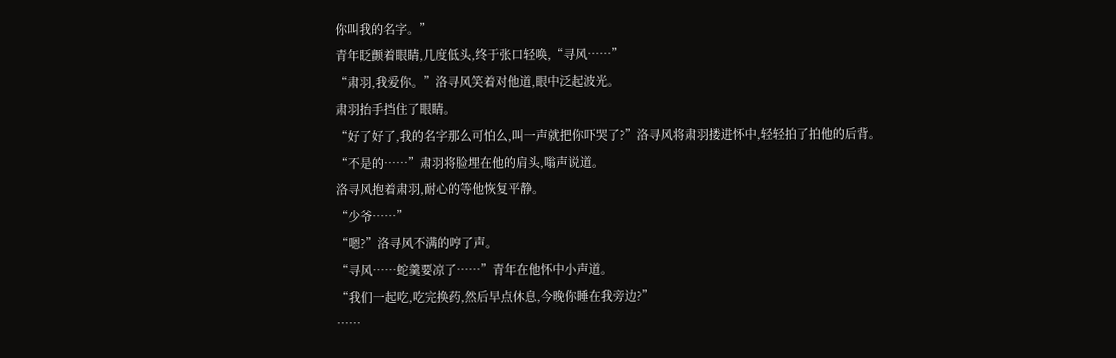你叫我的名字。”
青年眨颤着眼睛,几度低头,终于张口轻唤,“寻风……”
“肃羽,我爱你。”洛寻风笑着对他道,眼中泛起波光。
肃羽抬手挡住了眼睛。
“好了好了,我的名字那么可怕么,叫一声就把你吓哭了?”洛寻风将肃羽搂进怀中,轻轻拍了拍他的后背。
“不是的……”肃羽将脸埋在他的肩头,嗡声说道。
洛寻风抱着肃羽,耐心的等他恢复平静。
“少爷……”
“嗯?”洛寻风不满的哼了声。
“寻风……蛇羹要凉了……”青年在他怀中小声道。
“我们一起吃,吃完换药,然后早点休息,今晚你睡在我旁边?”
……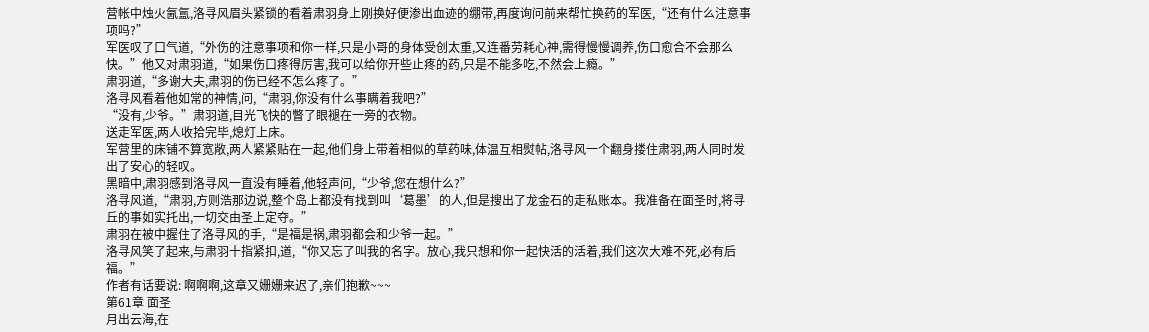营帐中烛火氤氲,洛寻风眉头紧锁的看着肃羽身上刚换好便渗出血迹的绷带,再度询问前来帮忙换药的军医,“还有什么注意事项吗?”
军医叹了口气道,“外伤的注意事项和你一样,只是小哥的身体受创太重,又连番劳耗心神,需得慢慢调养,伤口愈合不会那么快。”他又对肃羽道,“如果伤口疼得厉害,我可以给你开些止疼的药,只是不能多吃,不然会上瘾。”
肃羽道,“多谢大夫,肃羽的伤已经不怎么疼了。”
洛寻风看着他如常的神情,问,“肃羽,你没有什么事瞒着我吧?”
“没有,少爷。”肃羽道,目光飞快的瞥了眼褪在一旁的衣物。
送走军医,两人收拾完毕,熄灯上床。
军营里的床铺不算宽敞,两人紧紧贴在一起,他们身上带着相似的草药味,体温互相熨帖,洛寻风一个翻身搂住肃羽,两人同时发出了安心的轻叹。
黑暗中,肃羽感到洛寻风一直没有睡着,他轻声问,“少爷,您在想什么?”
洛寻风道,“肃羽,方则浩那边说,整个岛上都没有找到叫‘葛墨’的人,但是搜出了龙金石的走私账本。我准备在面圣时,将寻丘的事如实托出,一切交由圣上定夺。”
肃羽在被中握住了洛寻风的手,“是福是祸,肃羽都会和少爷一起。”
洛寻风笑了起来,与肃羽十指紧扣,道,“你又忘了叫我的名字。放心,我只想和你一起快活的活着,我们这次大难不死,必有后福。”
作者有话要说: 啊啊啊,这章又姗姗来迟了,亲们抱歉~~~
第61章 面圣
月出云海,在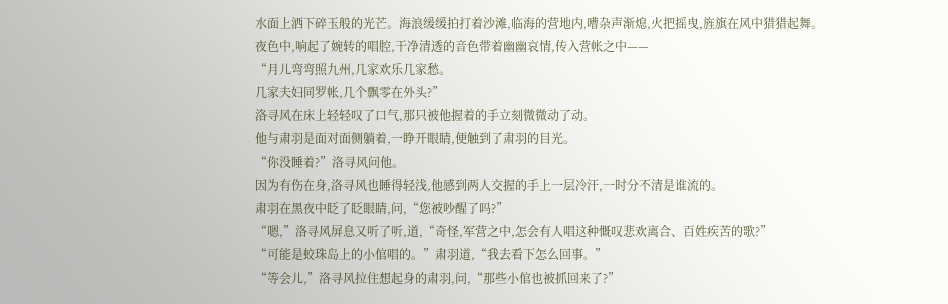水面上洒下碎玉般的光芒。海浪缓缓拍打着沙滩,临海的营地内,嘈杂声渐熄,火把摇曳,旌旗在风中猎猎起舞。
夜色中,响起了婉转的唱腔,干净清透的音色带着幽幽哀情,传入营帐之中——
“月儿弯弯照九州,几家欢乐几家愁。
几家夫妇同罗帐,几个飘零在外头?”
洛寻风在床上轻轻叹了口气,那只被他握着的手立刻微微动了动。
他与肃羽是面对面侧躺着,一睁开眼睛,便触到了肃羽的目光。
“你没睡着?”洛寻风问他。
因为有伤在身,洛寻风也睡得轻浅,他感到两人交握的手上一层冷汗,一时分不清是谁流的。
肃羽在黑夜中眨了眨眼睛,问,“您被吵醒了吗?”
“嗯,”洛寻风屏息又听了听,道,“奇怪,军营之中,怎会有人唱这种慨叹悲欢离合、百姓疾苦的歌?”
“可能是蛟珠岛上的小倌唱的。”肃羽道,“我去看下怎么回事。”
“等会儿,”洛寻风拉住想起身的肃羽,问,“那些小倌也被抓回来了?”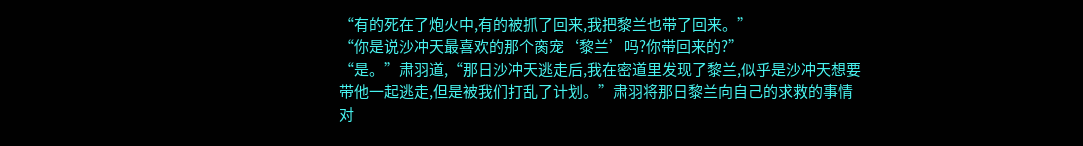“有的死在了炮火中,有的被抓了回来,我把黎兰也带了回来。”
“你是说沙冲天最喜欢的那个脔宠‘黎兰’吗?你带回来的?”
“是。”肃羽道,“那日沙冲天逃走后,我在密道里发现了黎兰,似乎是沙冲天想要带他一起逃走,但是被我们打乱了计划。”肃羽将那日黎兰向自己的求救的事情对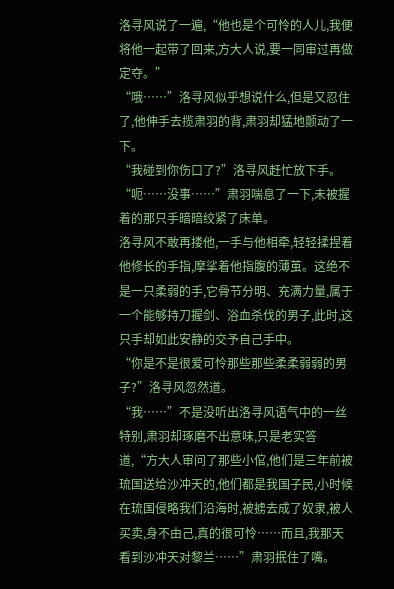洛寻风说了一遍,“他也是个可怜的人儿,我便将他一起带了回来,方大人说,要一同审过再做定夺。”
“哦……”洛寻风似乎想说什么,但是又忍住了,他伸手去揽肃羽的背,肃羽却猛地颤动了一下。
“我碰到你伤口了?”洛寻风赶忙放下手。
“呃……没事……”肃羽喘息了一下,未被握着的那只手暗暗绞紧了床单。
洛寻风不敢再搂他,一手与他相牵,轻轻揉捏着他修长的手指,摩挲着他指腹的薄茧。这绝不是一只柔弱的手,它骨节分明、充满力量,属于一个能够持刀握剑、浴血杀伐的男子,此时,这只手却如此安静的交予自己手中。
“你是不是很爱可怜那些那些柔柔弱弱的男子?”洛寻风忽然道。
“我……”不是没听出洛寻风语气中的一丝特别,肃羽却琢磨不出意味,只是老实答道,“方大人审问了那些小倌,他们是三年前被琉国送给沙冲天的,他们都是我国子民,小时候在琉国侵略我们沿海时,被掳去成了奴隶,被人买卖,身不由己,真的很可怜……而且,我那天看到沙冲天对黎兰……”肃羽抿住了嘴。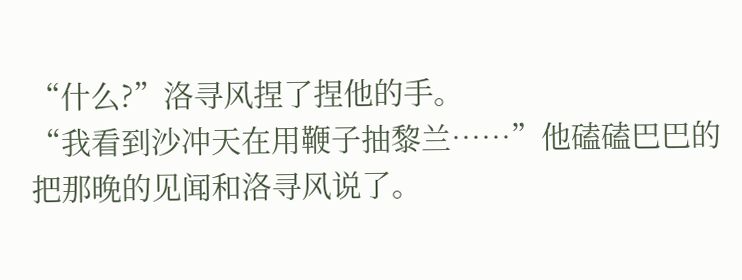“什么?”洛寻风捏了捏他的手。
“我看到沙冲天在用鞭子抽黎兰……”他磕磕巴巴的把那晚的见闻和洛寻风说了。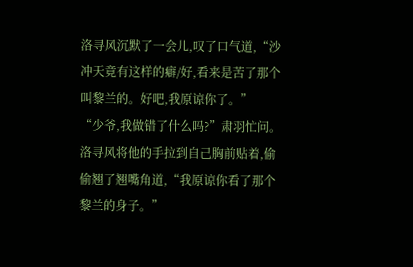洛寻风沉默了一会儿,叹了口气道,“沙冲天竟有这样的癖/好,看来是苦了那个叫黎兰的。好吧,我原谅你了。”
“少爷,我做错了什么吗?”肃羽忙问。
洛寻风将他的手拉到自己胸前贴着,偷偷翘了翘嘴角道,“我原谅你看了那个黎兰的身子。”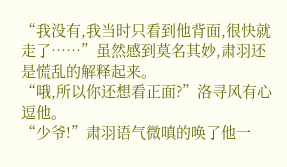“我没有,我当时只看到他背面,很快就走了……”虽然感到莫名其妙,肃羽还是慌乱的解释起来。
“哦,所以你还想看正面?”洛寻风有心逗他。
“少爷!”肃羽语气微嗔的唤了他一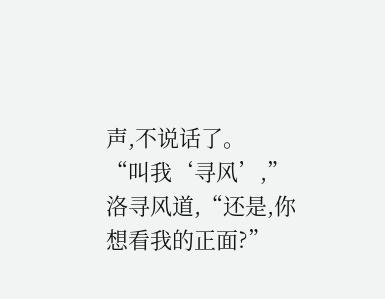声,不说话了。
“叫我‘寻风’,”洛寻风道,“还是,你想看我的正面?”